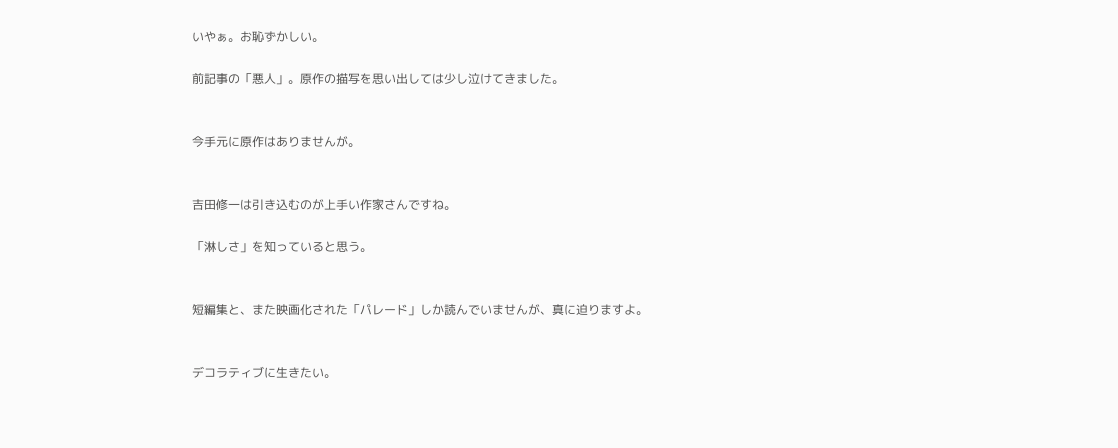いやぁ。お恥ずかしい。

前記事の「悪人」。原作の描写を思い出しては少し泣けてきました。


今手元に原作はありませんが。


吉田修一は引き込むのが上手い作家さんですね。

「淋しさ」を知っていると思う。


短編集と、また映画化された「パレード」しか読んでいませんが、真に迫りますよ。


デコラティブに生きたい。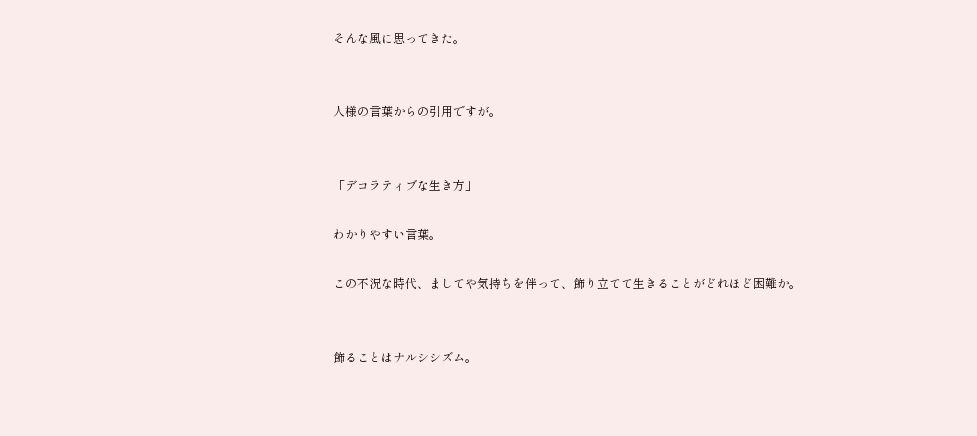そんな風に思ってきた。


人様の言葉からの引用ですが。


「デコラティブな生き方」

わかりやすい言葉。

この不況な時代、ましてや気持ちを伴って、飾り立てて生きることがどれほど困難か。


飾ることはナルシシズム。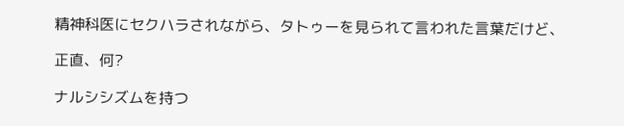精神科医にセクハラされながら、タトゥーを見られて言われた言葉だけど、

正直、何?

ナルシシズムを持つ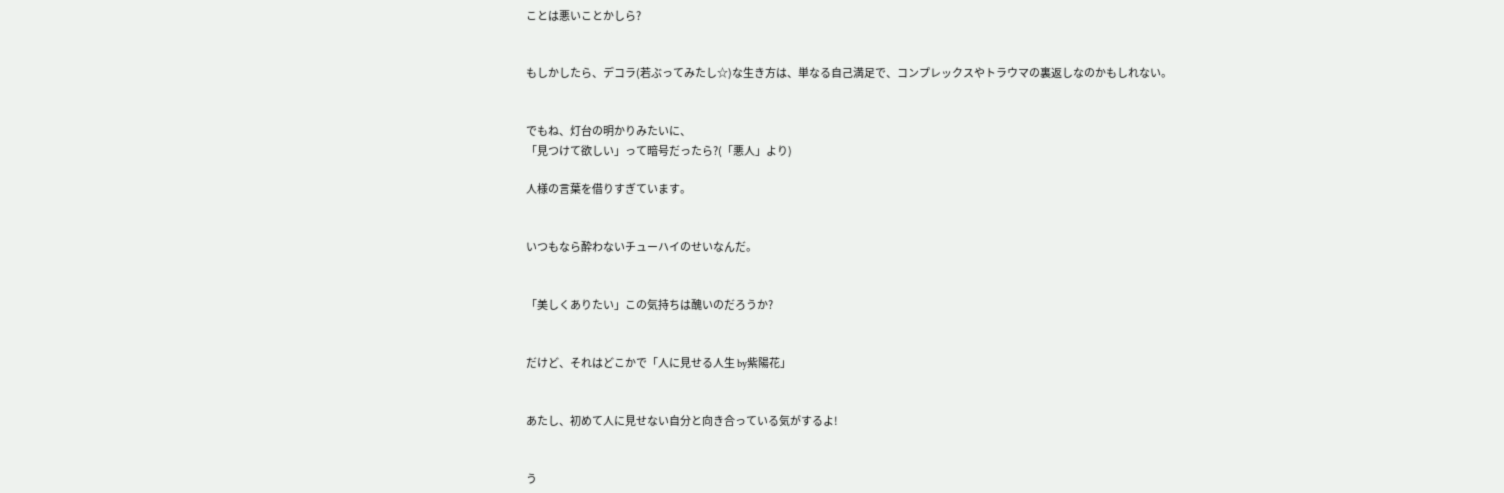ことは悪いことかしら?


もしかしたら、デコラ(若ぶってみたし☆)な生き方は、単なる自己満足で、コンプレックスやトラウマの裏返しなのかもしれない。


でもね、灯台の明かりみたいに、
「見つけて欲しい」って暗号だったら?(「悪人」より)

人様の言葉を借りすぎています。


いつもなら酔わないチューハイのせいなんだ。


「美しくありたい」この気持ちは醜いのだろうか?


だけど、それはどこかで「人に見せる人生 by紫陽花」


あたし、初めて人に見せない自分と向き合っている気がするよ!


う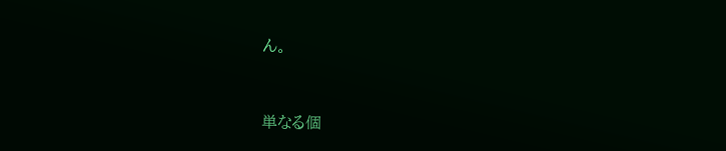ん。


単なる個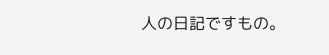人の日記ですもの。